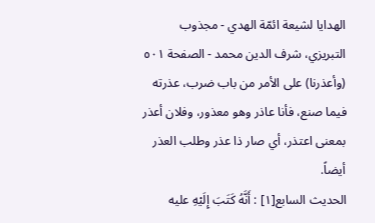الهدايا لشيعة ائمّة الهدي - مجذوب التبریزي، شرف الدین محمد - الصفحة ٥٠١
(وأعذرنا) على الأمر من باب ضرب، عذرته فيما صنع، فأنا عاذر وهو معذور، وفلان أعذر بمعنى اعتذر، أي صار ذا عذر وطلب العذر أيضاً.
الحديث السابع[١] : أَنَّهُ كَتَبَ إِلَيْهِ عليه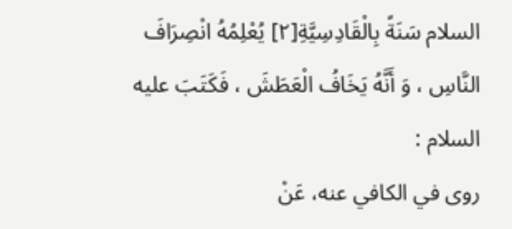السلام سَنَةً بِالْقَادِسِيَّةِ[٢] يُعْلِمُهُ انْصِرَافَ النَّاسِ ، وَ أَنَّهُ يَخَافُ الْعَطَشَ ، فَكَتَبَ عليه السلام :
روى في الكافي عنه، عَنْ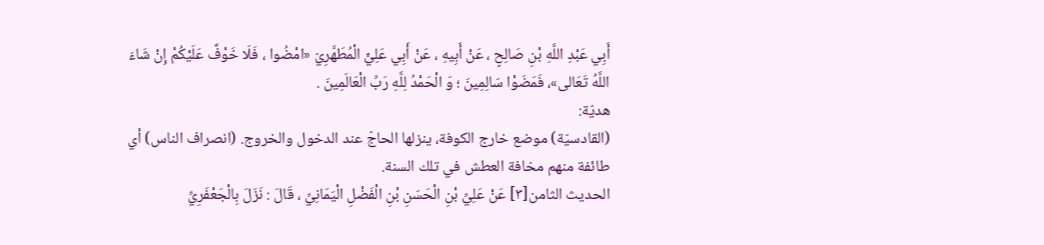أَبِي عَبْدِ اللَّهِ بْنِ صَالِحٍ ، عَنْ أَبِيهِ ، عَنْ أَبِي عَلِيٍّ الْمُطَهَّرِيّ «امْضُوا ، فَلَا خَوْفٌ عَلَيْكُمْ إِنْ شَاءَ اللَّهُ تَعَالى»، فَمَضَوْا سَالِمِينَ ؛ وَ الْحَمْدُ لِلَّهِ رَبِّ الْعَالَمِينَ .
هديّة:
(القادسيّة) موضع خارج الكوفة، ينزلها الحاجّ عند الدخول والخروج. (انصراف الناس) أي طائفة منهم مخافة العطش في تلك السنة.
الحديث الثامن[٣] عَنْ عَلِيِّ بْنِ الْحَسَنِ بْنِ الْفَضْلِ الْيَمَانِيِّ ، قَالَ : نَزَلَ بِالْجَعْفَرِيِّ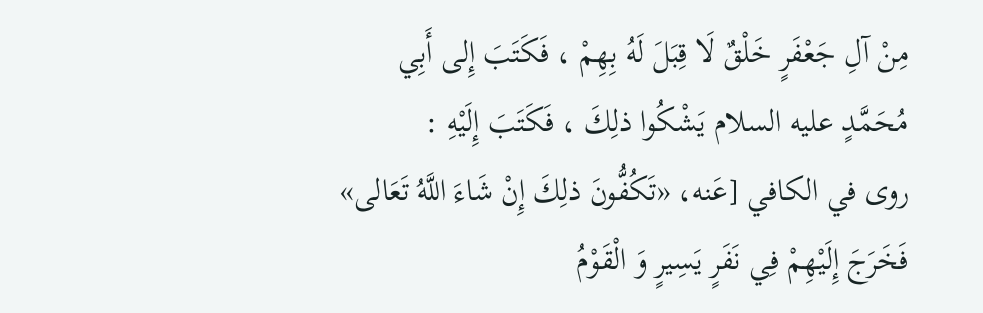مِنْ آلِ جَعْفَرٍ خَلْقٌ لَا قِبَلَ لَهُ بِهِمْ ، فَكَتَبَ إِلى أَبِي مُحَمَّدٍ عليه السلام يَشْكُوا ذلِكَ ، فَكَتَبَ إِلَيْهِ :
روى في الكافي [عَنه، «تَكُفُّونَ ذلِكَ إِنْ شَاءَ اللَّهُ تَعَالى» فَخَرَجَ إِلَيْهِمْ فِي نَفَرٍ يَسِيرٍ وَ الْقَوْمُ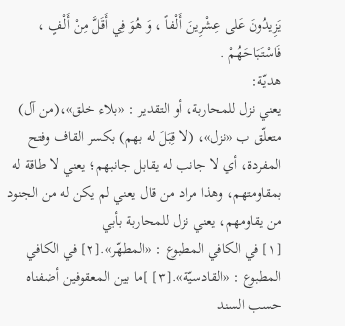يَزِيدُونَ عَلى عِشْرِينَ أَلْفاً ، وَ هُوَ فِي أَقَلَّ مِنْ أَلْفٍ ، فَاسْتَبَاحَهُمْ .
هديّة:
يعني نزل للمحاربة، أو التقدير : «بلاء خلق»،(من آل) متعلّق ب «نزل»، (لا قِبَلَ له بهم) بكسر القاف وفتح المفردة، أي لا جانب له يقابل جانبهم؛ يعني لا طاقة له بمقاومتهم، وهذا مراد من قال يعني لم يكن له من الجنود من يقاومهم، يعني نزل للمحاربة بأبي
[١] في الكافي المطبوع : «المطهّر».[٢] في الكافي المطبوع : «القادسيّة».[٣] ]ما بين المعقوفين أضفناه حسب السند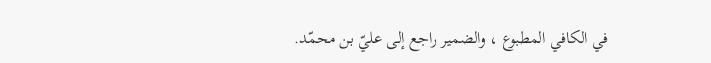في الكافي المطبوع ، والضمير راجع إلى عليّ بن محمّد.